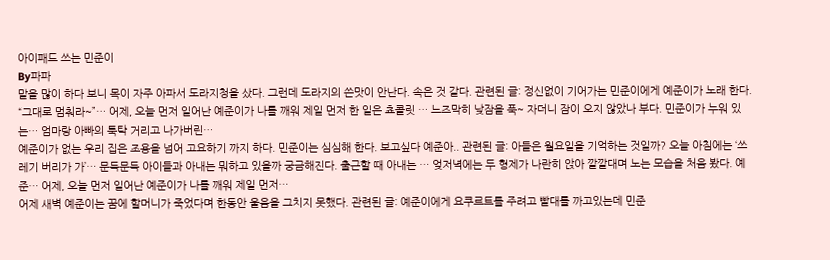아이패드 쓰는 민준이
By파파
말을 많이 하다 보니 목이 자주 아파서 도라지청을 샀다. 그런데 도라지의 쓴맛이 안난다. 속은 것 같다. 관련된 글: 정신없이 기어가는 민준이에게 예준이가 노래 한다. “그대로 멈춰라~”… 어제, 오늘 먼저 일어난 예준이가 나를 깨워 제일 먼저 한 일은 쵸콜릿 … 느즈막히 낮잠을 푹~ 자더니 잠이 오지 않았나 부다. 민준이가 누워 있는… 엄마랑 아빠의 툭탁 거리고 나가버린…
예준이가 없는 우리 집은 조용을 넘어 고요하기 까지 하다. 민준이는 심심해 한다. 보고싶다 예준아.. 관련된 글: 아들은 월요일을 기억하는 것일까? 오늘 아침에는 ‘쓰레기 버리가 가’… 문득문득 아이들과 아내는 뭐하고 있을까 궁금해진다. 출근할 때 아내는 … 엊저녁에는 두 형제가 나란히 앉아 깔깔대며 노는 모습을 처음 봤다. 예준… 어제, 오늘 먼저 일어난 예준이가 나를 깨워 제일 먼저…
어제 새벽 예준이는 꿈에 할머니가 죽었다며 한동안 울음을 그치지 못했다. 관련된 글: 예준이에게 요쿠르트를 주려고 빨대를 까고있는데 민준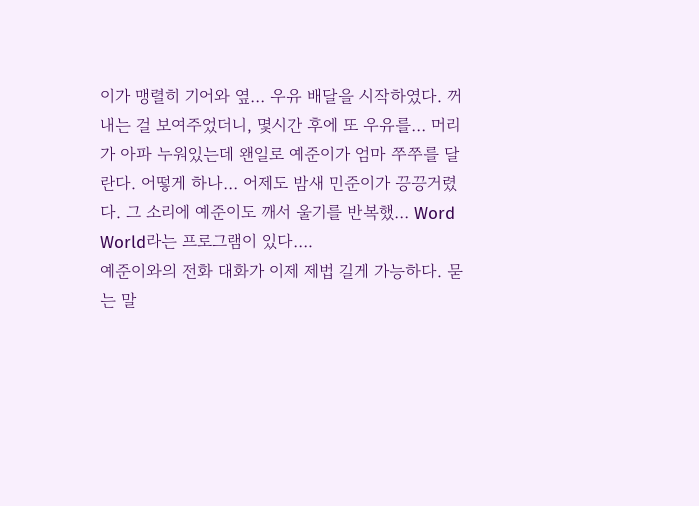이가 맹렬히 기어와 옆… 우유 배달을 시작하였다. 꺼내는 걸 보여주었더니, 몇시간 후에 또 우유를… 머리가 아파 누워있는데 왠일로 예준이가 엄마 쭈쭈를 달란다. 어떻게 하나… 어제도 밤새 민준이가 끙끙거렸다. 그 소리에 예준이도 깨서 울기를 반복했… Word World라는 프로그램이 있다….
예준이와의 전화 대화가 이제 제법 길게 가능하다. 묻는 말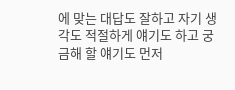에 맞는 대답도 잘하고 자기 생각도 적절하게 얘기도 하고 궁금해 할 얘기도 먼저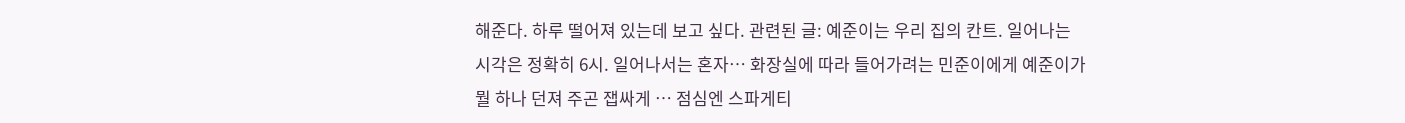해준다. 하루 떨어져 있는데 보고 싶다. 관련된 글: 예준이는 우리 집의 칸트. 일어나는 시각은 정확히 6시. 일어나서는 혼자… 화장실에 따라 들어가려는 민준이에게 예준이가 뭘 하나 던져 주곤 잽싸게 … 점심엔 스파게티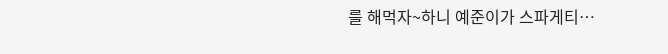를 해먹자~하니 예준이가 스파게티…